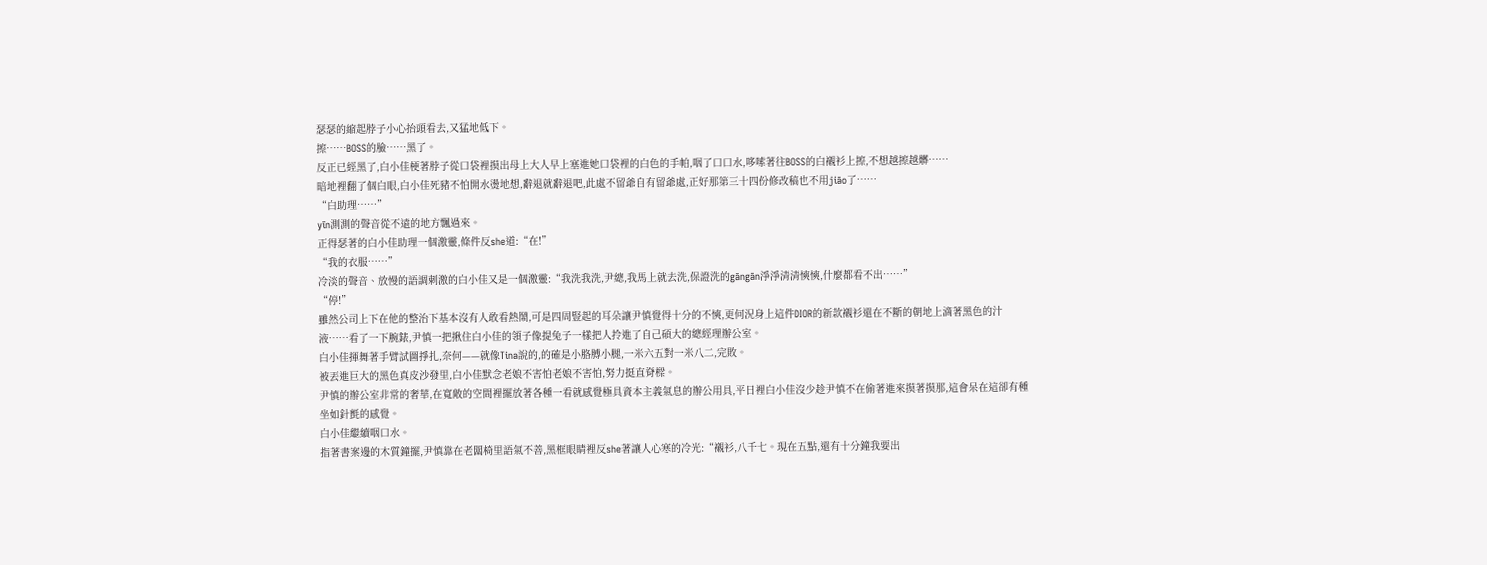瑟瑟的縮起脖子小心抬頭看去,又猛地低下。
擦……BOSS的臉……黑了。
反正已經黑了,白小佳梗著脖子從口袋裡摸出母上大人早上塞進她口袋裡的白色的手帕,咽了口口水,哆嗦著往BOSS的白襯衫上擦,不想越擦越髒……
暗地裡翻了個白眼,白小佳死豬不怕開水燙地想,辭退就辭退吧,此處不留爺自有留爺處,正好那第三十四份修改稿也不用jiāo了……
“白助理……”
yīn測測的聲音從不遠的地方飄過來。
正得瑟著的白小佳助理一個激靈,條件反she道:“在!”
“我的衣服……”
冷淡的聲音、放慢的語調刺激的白小佳又是一個激靈:“我洗我洗,尹總,我馬上就去洗,保證洗的gāngān淨淨清清慡慡,什麼都看不出……”
“停!”
雖然公司上下在他的整治下基本沒有人敢看熱鬧,可是四周豎起的耳朵讓尹慎覺得十分的不慡,更何況身上這件DIOR的新款襯衫還在不斷的朝地上滴著黑色的汁液……看了一下腕錶,尹慎一把揪住白小佳的領子像提兔子一樣把人拎進了自己碩大的總經理辦公室。
白小佳揮舞著手臂試圖掙扎,奈何——就像Tina說的,的確是小胳膊小腿,一米六五對一米八二,完敗。
被丟進巨大的黑色真皮沙發里,白小佳默念老娘不害怕老娘不害怕,努力挺直脊樑。
尹慎的辦公室非常的奢華,在寬敞的空間裡擺放著各種一看就感覺極具資本主義氣息的辦公用具,平日裡白小佳沒少趁尹慎不在偷著進來摸著摸那,這會呆在這卻有種坐如針氈的感覺。
白小佳繼續咽口水。
指著書案邊的木質鐘擺,尹慎靠在老闆椅里語氣不善,黑框眼睛裡反she著讓人心寒的冷光:“襯衫,八千七。現在五點,還有十分鐘我要出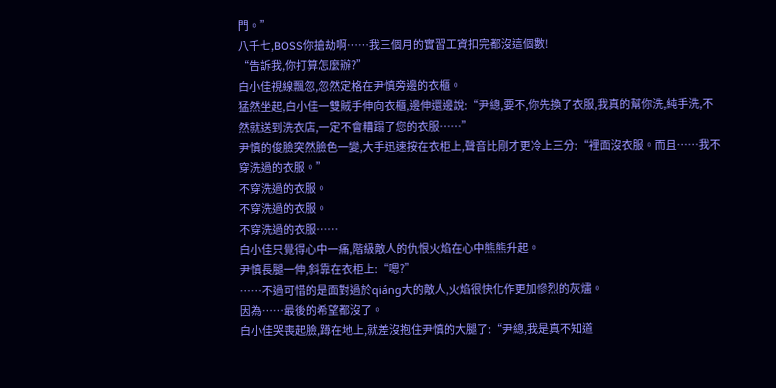門。”
八千七,BOSS你搶劫啊……我三個月的實習工資扣完都沒這個數!
“告訴我,你打算怎麼辦?”
白小佳視線飄忽,忽然定格在尹慎旁邊的衣櫃。
猛然坐起,白小佳一雙賊手伸向衣櫃,邊伸還邊說:“尹總,要不,你先換了衣服,我真的幫你洗,純手洗,不然就送到洗衣店,一定不會糟蹋了您的衣服……”
尹慎的俊臉突然臉色一變,大手迅速按在衣柜上,聲音比剛才更冷上三分:“裡面沒衣服。而且……我不穿洗過的衣服。”
不穿洗過的衣服。
不穿洗過的衣服。
不穿洗過的衣服……
白小佳只覺得心中一痛,階級敵人的仇恨火焰在心中熊熊升起。
尹慎長腿一伸,斜靠在衣柜上:“嗯?”
……不過可惜的是面對過於qiáng大的敵人,火焰很快化作更加慘烈的灰燼。
因為……最後的希望都沒了。
白小佳哭喪起臉,蹲在地上,就差沒抱住尹慎的大腿了:“尹總,我是真不知道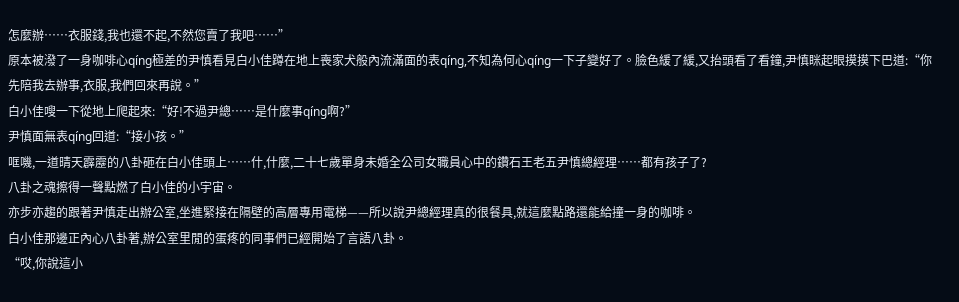怎麼辦……衣服錢,我也還不起,不然您賣了我吧……”
原本被潑了一身咖啡心qíng極差的尹慎看見白小佳蹲在地上喪家犬般內流滿面的表qíng,不知為何心qíng一下子變好了。臉色緩了緩,又抬頭看了看鐘,尹慎眯起眼摸摸下巴道:“你先陪我去辦事,衣服,我們回來再說。”
白小佳嗖一下從地上爬起來:“好!不過尹總……是什麼事qíng啊?”
尹慎面無表qíng回道:“接小孩。”
哐嘰,一道晴天霹靂的八卦砸在白小佳頭上……什,什麼,二十七歲單身未婚全公司女職員心中的鑽石王老五尹慎總經理……都有孩子了?
八卦之魂擦得一聲點燃了白小佳的小宇宙。
亦步亦趨的跟著尹慎走出辦公室,坐進緊接在隔壁的高層專用電梯——所以說尹總經理真的很餐具,就這麼點路還能給撞一身的咖啡。
白小佳那邊正內心八卦著,辦公室里閒的蛋疼的同事們已經開始了言語八卦。
“哎,你說這小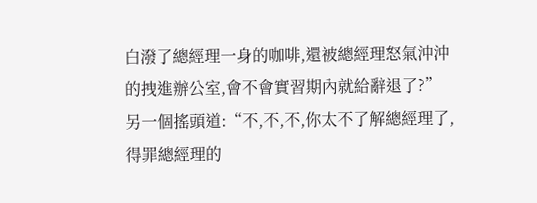白潑了總經理一身的咖啡,還被總經理怒氣沖沖的拽進辦公室,會不會實習期內就給辭退了?”
另一個搖頭道:“不,不,不,你太不了解總經理了,得罪總經理的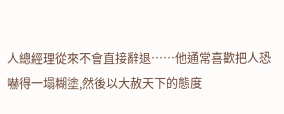人總經理從來不會直接辭退……他通常喜歡把人恐嚇得一塌糊塗,然後以大赦天下的態度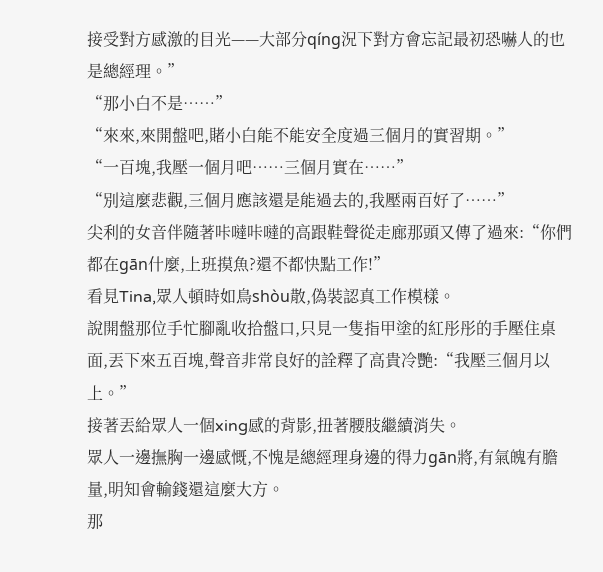接受對方感激的目光——大部分qíng況下對方會忘記最初恐嚇人的也是總經理。”
“那小白不是……”
“來來,來開盤吧,賭小白能不能安全度過三個月的實習期。”
“一百塊,我壓一個月吧……三個月實在……”
“別這麼悲觀,三個月應該還是能過去的,我壓兩百好了……”
尖利的女音伴隨著咔噠咔噠的高跟鞋聲從走廊那頭又傳了過來:“你們都在gān什麼,上班摸魚?還不都快點工作!”
看見Tina,眾人頓時如鳥shòu散,偽裝認真工作模樣。
說開盤那位手忙腳亂收拾盤口,只見一隻指甲塗的紅彤彤的手壓住桌面,丟下來五百塊,聲音非常良好的詮釋了高貴冷艷:“我壓三個月以上。”
接著丟給眾人一個xing感的背影,扭著腰肢繼續消失。
眾人一邊撫胸一邊感慨,不愧是總經理身邊的得力gān將,有氣魄有膽量,明知會輸錢還這麼大方。
那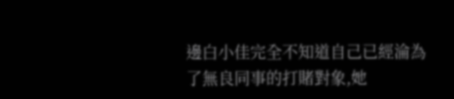邊白小佳完全不知道自己已經淪為了無良同事的打賭對象,她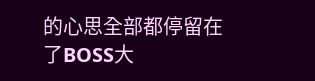的心思全部都停留在了BOSS大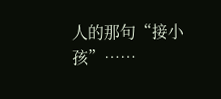人的那句“接小孩”……